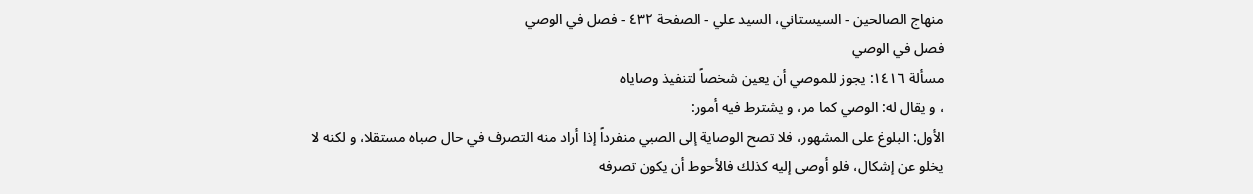منهاج الصالحين - السيستاني، السيد علي - الصفحة ٤٣٢ - فصل في الوصي
فصل في الوصي
مسألة ١٤١٦: يجوز للموصي أن يعين شخصاً لتنفيذ وصاياه
، و يقال له: الوصي كما مر، و يشترط فيه أمور:
الأول: البلوغ على المشهور، فلا تصح الوصاية إلى الصبي منفرداً إذا أراد منه التصرف في حال صباه مستقلا، و لكنه لا يخلو عن إشكال، فلو أوصى إليه كذلك فالأحوط أن يكون تصرفه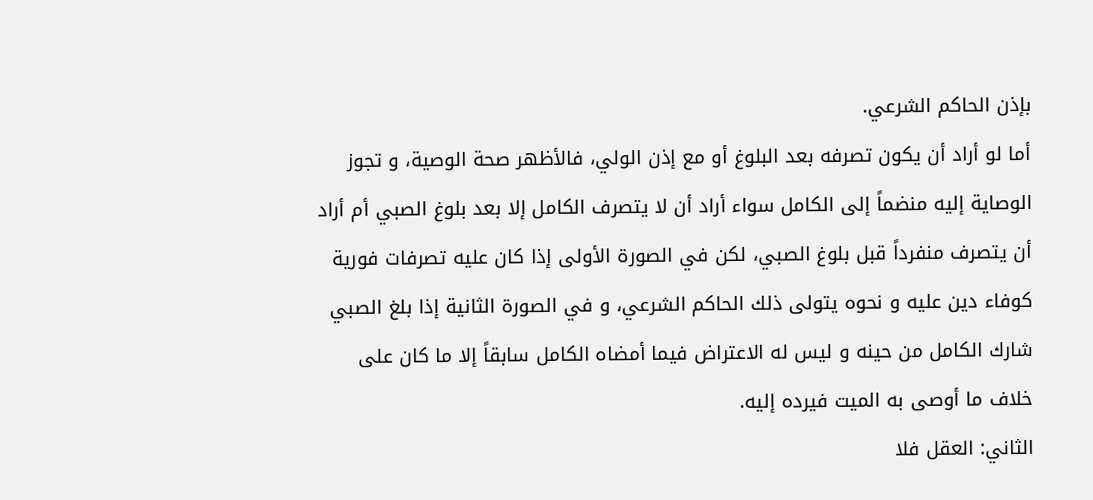بإذن الحاكم الشرعي.
أما لو أراد أن يكون تصرفه بعد البلوغ أو مع إذن الولي، فالأظهر صحة الوصية، و تجوز الوصاية إليه منضماً إلى الكامل سواء أراد أن لا يتصرف الكامل إلا بعد بلوغ الصبي أم أراد أن يتصرف منفرداً قبل بلوغ الصبي، لكن في الصورة الأولى إذا كان عليه تصرفات فورية كوفاء دين عليه و نحوه يتولى ذلك الحاكم الشرعي، و في الصورة الثانية إذا بلغ الصبي شارك الكامل من حينه و ليس له الاعتراض فيما أمضاه الكامل سابقاً إلا ما كان على خلاف ما أوصى به الميت فيرده إليه.
الثاني: العقل فلا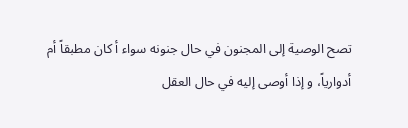تصح الوصية إلى المجنون في حال جنونه سواء أ كان مطبقاً أم أدوارياً، و إذا أوصى إليه في حال العقل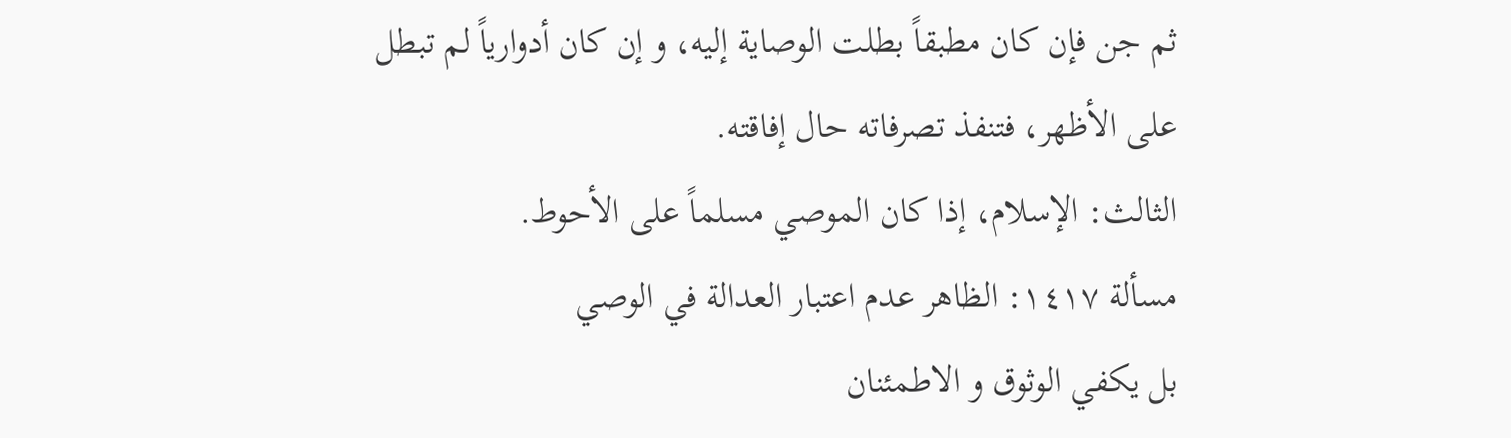ثم جن فإن كان مطبقاً بطلت الوصاية إليه، و إن كان أدوارياً لم تبطل على الأظهر، فتنفذ تصرفاته حال إفاقته.
الثالث: الإسلام، إذا كان الموصي مسلماً على الأحوط.
مسألة ١٤١٧: الظاهر عدم اعتبار العدالة في الوصي
بل يكفي الوثوق و الاطمئنان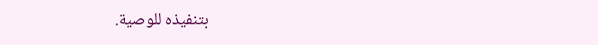بتنفيذه للوصية.